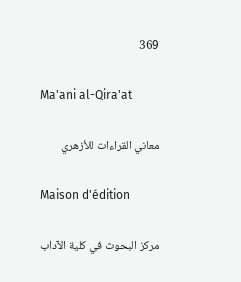369

Ma'ani al-Qira'at

معاني القراءات للأزهري

Maison d'édition

مركز البحوث في كلية الآداب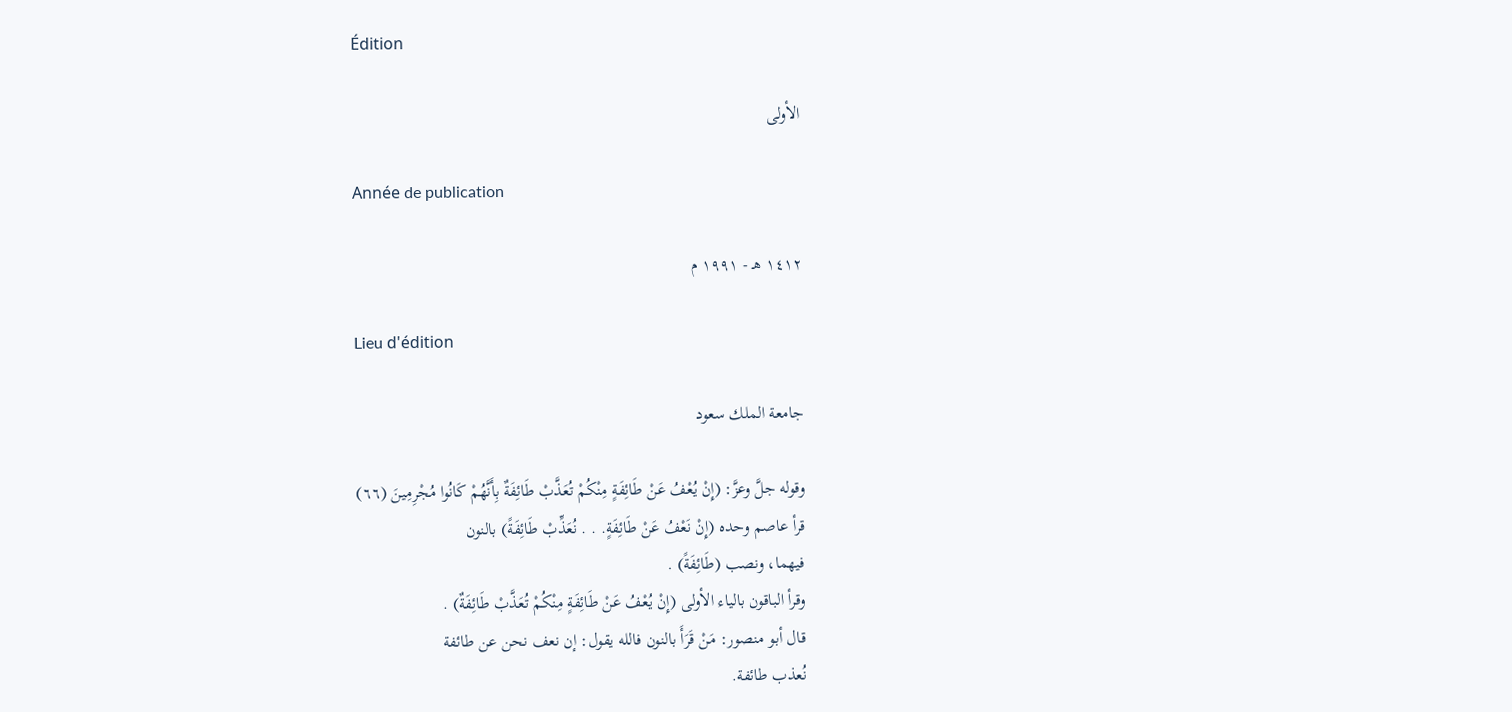Édition

الأولى

Année de publication

١٤١٢ هـ - ١٩٩١ م

Lieu d'édition

جامعة الملك سعود

وقوله جلَّ وعزَّ: (إِنْ يُعْفُ عَنْ طَائِفَةٍ مِنْكُمْ تُعَذَّبْ طَائِفَةٌ بِأَنَّهُمْ كَانُوا مُجْرِمِينَ (٦٦)
قرأ عاصم وحده (إِنْ نَعْفُ عَنْ طَائِفَةٍ. . . نُعَذِّبْ طَائِفَةً) بالنون
فيهما، ونصب (طَائِفَةً) .
وقرأ الباقون بالياء الأولى (إِنْ يُعْفُ عَنْ طَائِفَةٍ مِنْكُمْ تُعَذَّبْ طَائِفَةٌ) .
قال أبو منصور: مَنْ قَرَأَ بالنون فالله يقول: إن نعف نحن عن طائفة
نُعذب طائفة.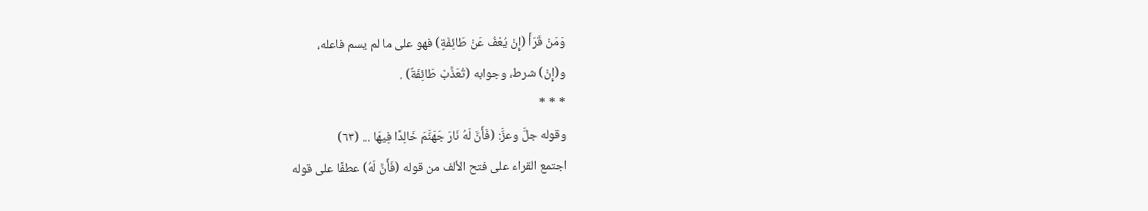وَمَنْ قَرَأَ (إِنْ يُعْفُ عَنْ طَائِفَةٍ) فهو على ما لم يسم فاعله،
و(إِنْ) شرط، وجوابه (تُعَذَّبْ طَائِفَةٌ) .
* * *
وقوله جلَّ وعزَّ: (فَأَنَّ لَهُ نَارَ جَهَنَّمَ خَالِدًا فِيهَا ... (٦٣)
اجتمع القراء على فتح الألف من قوله (فَأَنَّ لَهُ) عطفًا على قوله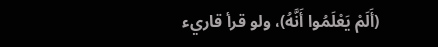(أَلَمْ يَعْلَمُوا أَنَّهُ)، ولو قرأ قاريء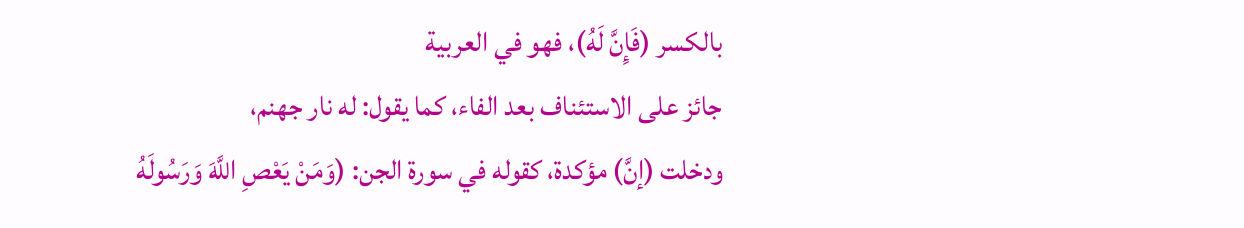بالكسر (فَإِنَّ لَهُ)، فهو في العربية
جائز على الاستئناف بعد الفاء، كما يقول: له نار جهنم،
ودخلت (إنَّ) مؤكدة، كقوله في سورة الجن: (وَمَنْ يَعْصِ اللَّهَ وَرَسُولَهُ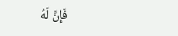فَإِنَّ لَهُ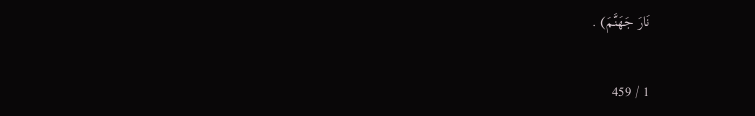نَارَ جَهَنَّمَ) .

1 / 459